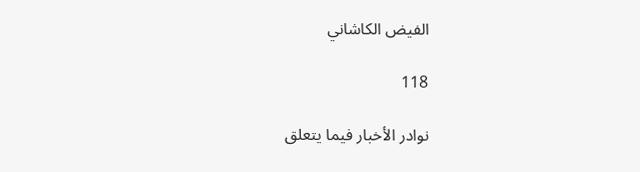الفيض الكاشاني

118

نوادر الأخبار فيما يتعلق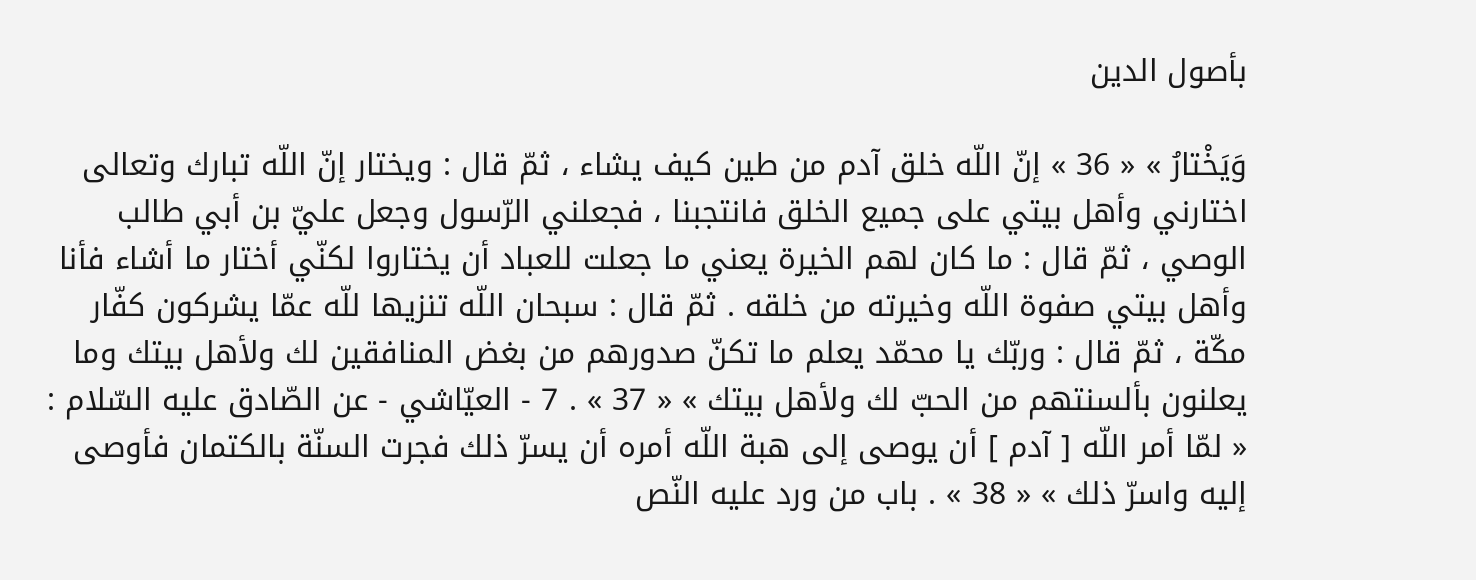بأصول الدين

وَيَخْتارُ » « 36 » إنّ اللّه خلق آدم من طين كيف يشاء ، ثمّ قال : ويختار إنّ اللّه تبارك وتعالى اختارني وأهل بيتي على جميع الخلق فانتجبنا ، فجعلني الرّسول وجعل عليّ بن أبي طالب الوصي ، ثمّ قال : ما كان لهم الخيرة يعني ما جعلت للعباد أن يختاروا لكنّي أختار ما أشاء فأنا وأهل بيتي صفوة اللّه وخيرته من خلقه . ثمّ قال : سبحان اللّه تنزيها للّه عمّا يشركون كفّار مكّة ، ثمّ قال : وربّك يا محمّد يعلم ما تكنّ صدورهم من بغض المنافقين لك ولأهل بيتك وما يعلنون بألسنتهم من الحبّ لك ولأهل بيتك » « 37 » . 7 - العيّاشي - عن الصّادق عليه السّلام : « لمّا أمر اللّه [ آدم ] أن يوصى إلى هبة اللّه أمره أن يسرّ ذلك فجرت السنّة بالكتمان فأوصى إليه واسرّ ذلك » « 38 » . باب من ورد عليه النّص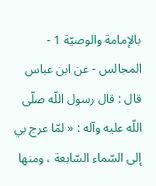بالإمامة والوصيّة 1 - المجالس - عن ابن عباس قال : قال رسول اللّه صلّى اللّه عليه وآله : « لمّا عرج بي إلى السّماء السّابعة ، ومنها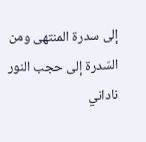إلى سدرة المنتهى ومن السّدرة إلى حجب النور ناداني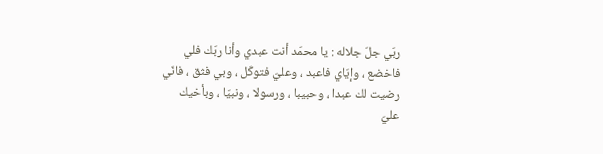ربّي جلّ جلاله : يا محمّد أنت عبدي وأنا ربّك فلي فاخضع ، وإيّاي فاعبد ، وعليّ فتوكّل ، وبي فثق ، فانّي رضيت لك عبدا ، وحبيبا ، ورسولا ، ونبيّا ، وبأخيك عليّ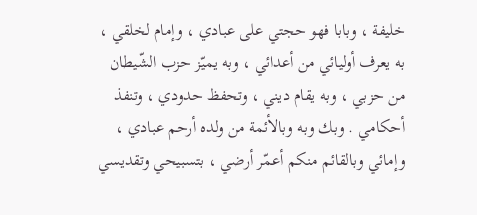خليفة ، وبابا فهو حجتي على عبادي ، وإمام لخلقي ، به يعرف أوليائي من أعدائي ، وبه يميّز حزب الشّيطان من حزبي ، وبه يقام ديني ، وتحفظ حدودي ، وتنفذ أحكامي . وبك وبه وبالأئمة من ولده أرحم عبادي ، وإمائي وبالقائم منكم أعمّر أرضي ، بتسبيحي وتقديسي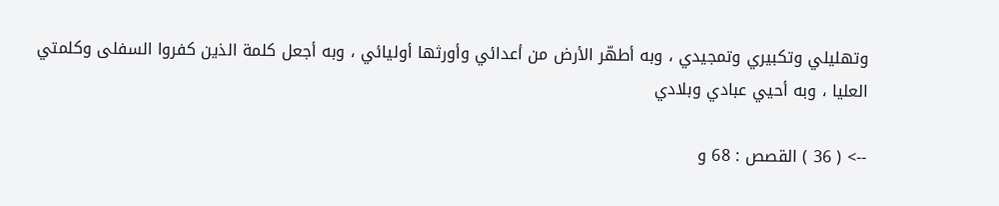وتهليلي وتكبيري وتمجيدي ، وبه أطهّر الأرض من أعدائي وأورثها أوليائي ، وبه أجعل كلمة الذين كفروا السفلى وكلمتي العليا ، وبه أحيي عبادي وبلادي

--> ( 36 ) القصص : 68 و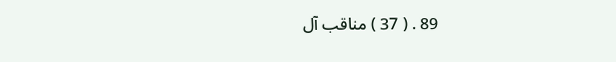89 . ( 37 ) مناقب آل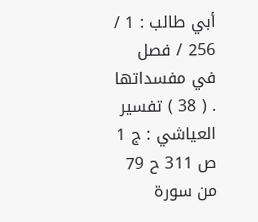أبي طالب : 1 / 256 / فصل في مفسداتها . ( 38 ) تفسير العياشي : ج 1 ص 311 ح 79 من سورة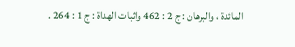المائدة ، والبرهان : ج 2 : 462 واثبات الهداة : ج 1 : 264 .